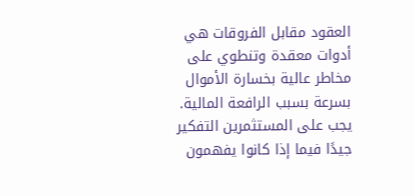العقود مقابل الفروقات هي أدوات معقدة وتنطوي على مخاطر عالية بخسارة الأموال بسرعة بسبب الرافعة المالية. يجب على المستثمرين التفكير جيدًا فيما إذا كانوا يفهمون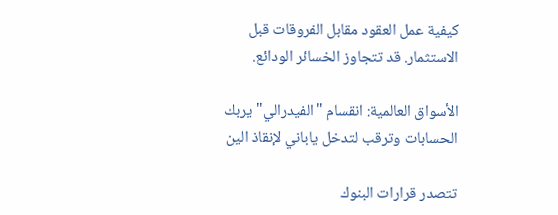كيفية عمل العقود مقابل الفروقات قبل الاستثمار. قد تتجاوز الخسائر الودائع.

الأسواق العالمية: انقسام "الفيدرالي" يربك الحسابات وترقب لتدخل ياباني لإنقاذ الين

تتصدر قرارات البنوك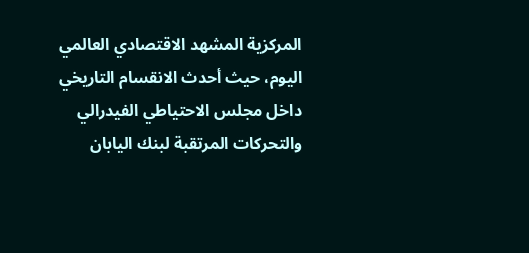المركزية المشهد الاقتصادي العالمي اليوم، حيث أحدث الانقسام التاريخي داخل مجلس الاحتياطي الفيدرالي والتحركات المرتقبة لبنك اليابان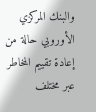والبنك المركزي الأوروبي حالة من إعادة تقييم المخاطر عبر مختلف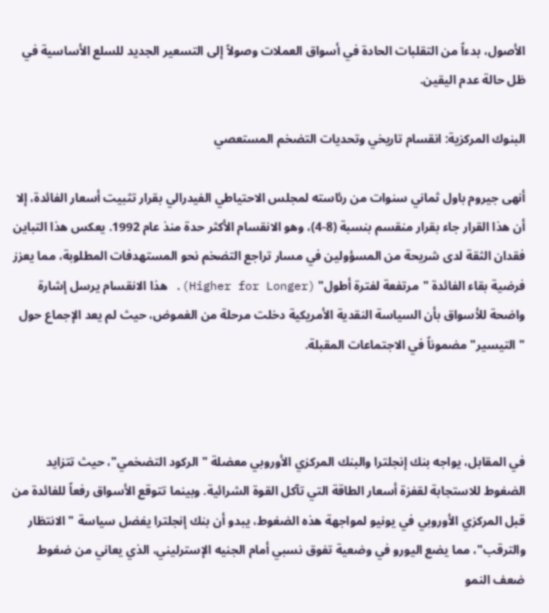الأصول، بدءاً من التقلبات الحادة في أسواق العملات وصولاً إلى التسعير الجديد للسلع الأساسية في ظل حالة عدم اليقين.

البنوك المركزية: انقسام تاريخي وتحديات التضخم المستعصي

أنهى جيروم باول ثماني سنوات من رئاسته لمجلس الاحتياطي الفيدرالي بقرار تثبيت أسعار الفائدة، إلا أن هذا القرار جاء بقرار منقسم بنسبة (8-4)، وهو الانقسام الأكثر حدة منذ عام 1992. يعكس هذا التباين فقدان الثقة لدى شريحة من المسؤولين في مسار تراجع التضخم نحو المستهدفات المطلوبة، مما يعزز فرضية بقاء الفائدة "مرتفعة لفترة أطول" (Higher for Longer). هذا الانقسام يرسل إشارة واضحة للأسواق بأن السياسة النقدية الأمريكية دخلت مرحلة من الغموض، حيث لم يعد الإجماع حول "التيسير" مضموناً في الاجتماعات المقبلة.



في المقابل، يواجه بنك إنجلترا والبنك المركزي الأوروبي معضلة "الركود التضخمي"، حيث تتزايد الضغوط للاستجابة لقفزة أسعار الطاقة التي تآكل القوة الشرائية. وبينما تتوقع الأسواق رفعاً للفائدة من قبل المركزي الأوروبي في يونيو لمواجهة هذه الضغوط، يبدو أن بنك إنجلترا يفضل سياسة "الانتظار والترقب"، مما يضع اليورو في وضعية تفوق نسبي أمام الجنيه الإسترليني، الذي يعاني من ضغوط ضعف النمو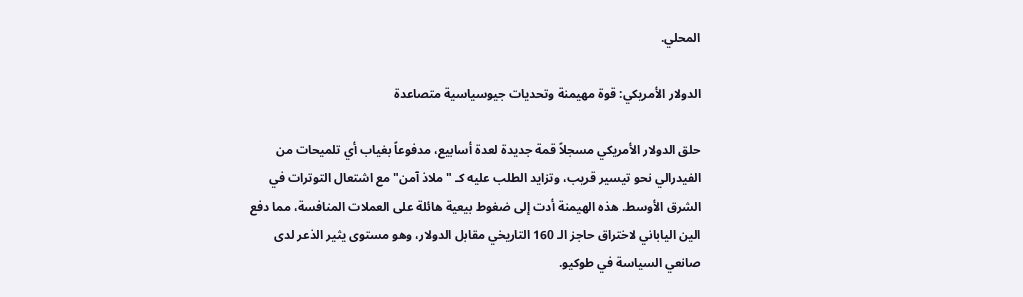المحلي.

الدولار الأمريكي: قوة مهيمنة وتحديات جيوسياسية متصاعدة

حلق الدولار الأمريكي مسجلاً قمة جديدة لعدة أسابيع، مدفوعاً بغياب أي تلميحات من الفيدرالي نحو تيسير قريب، وتزايد الطلب عليه كـ "ملاذ آمن" مع اشتعال التوترات في الشرق الأوسط. هذه الهيمنة أدت إلى ضغوط بيعية هائلة على العملات المنافسة، مما دفع الين الياباني لاختراق حاجز الـ 160 التاريخي مقابل الدولار، وهو مستوى يثير الذعر لدى صانعي السياسة في طوكيو.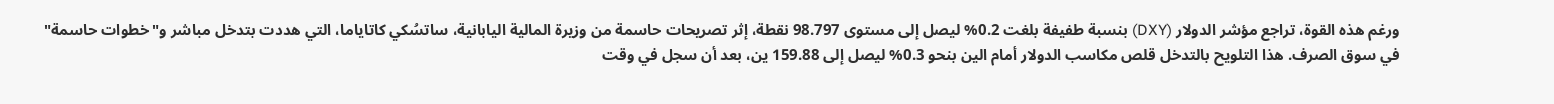ورغم هذه القوة، تراجع مؤشر الدولار (DXY) بنسبة طفيفة بلغت 0.2% ليصل إلى مستوى 98.797 نقطة، إثر تصريحات حاسمة من وزيرة المالية اليابانية، ساتسُكي كاتاياما، التي هددت بتدخل مباشر و"خطوات حاسمة" في سوق الصرف. هذا التلويح بالتدخل قلص مكاسب الدولار أمام الين بنحو 0.3% ليصل إلى 159.88 ين، بعد أن سجل في وقت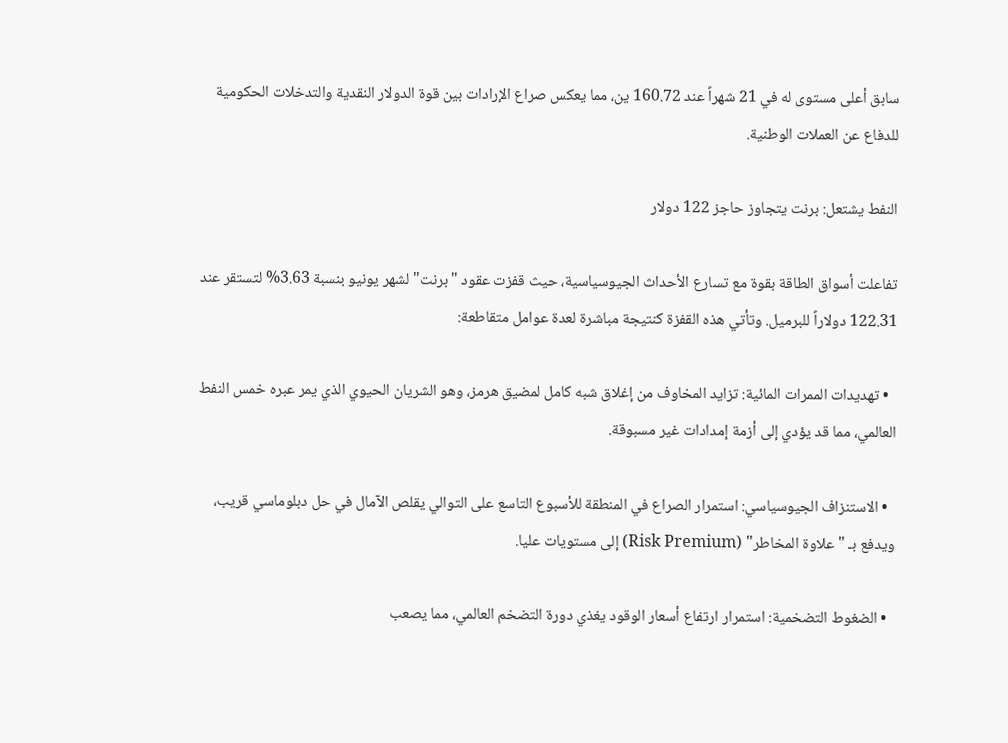سابق أعلى مستوى له في 21 شهراً عند 160.72 ين، مما يعكس صراع الإرادات بين قوة الدولار النقدية والتدخلات الحكومية للدفاع عن العملات الوطنية.

النفط يشتعل: برنت يتجاوز حاجز 122 دولار

تفاعلت أسواق الطاقة بقوة مع تسارع الأحداث الجيوسياسية، حيث قفزت عقود "برنت" لشهر يونيو بنسبة 3.63% لتستقر عند 122.31 دولاراً للبرميل. وتأتي هذه القفزة كنتيجة مباشرة لعدة عوامل متقاطعة:

  • تهديدات الممرات المائية: تزايد المخاوف من إغلاق شبه كامل لمضيق هرمز، وهو الشريان الحيوي الذي يمر عبره خمس النفط العالمي، مما قد يؤدي إلى أزمة إمدادات غير مسبوقة.

  • الاستنزاف الجيوسياسي: استمرار الصراع في المنطقة للأسبوع التاسع على التوالي يقلص الآمال في حل دبلوماسي قريب، ويدفع بـ "علاوة المخاطر" (Risk Premium) إلى مستويات عليا.

  • الضغوط التضخمية: استمرار ارتفاع أسعار الوقود يغذي دورة التضخم العالمي، مما يصعب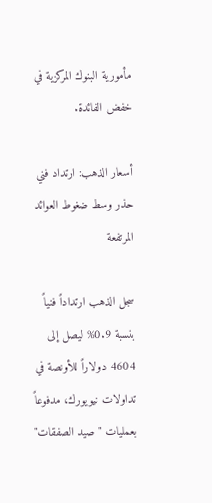مأمورية البنوك المركزية في خفض الفائدة.

أسعار الذهب: ارتداد فني حذر وسط ضغوط العوائد المرتفعة

سجل الذهب ارتداداً فنياً بنسبة 0.9% ليصل إلى 4604 دولاراً للأونصة في تداولات نيويورك، مدفوعاً بعمليات "صيد الصفقات"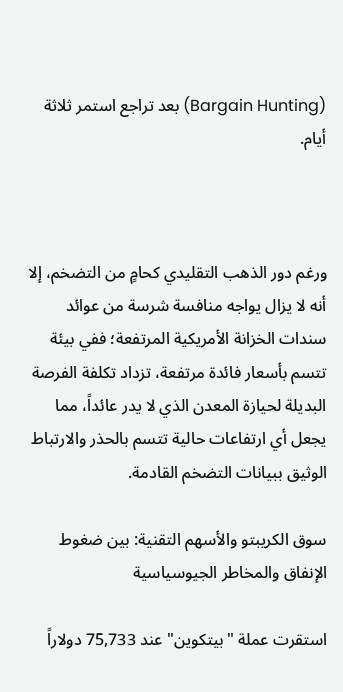(Bargain Hunting) بعد تراجع استمر ثلاثة أيام.



ورغم دور الذهب التقليدي كحامٍ من التضخم، إلا أنه لا يزال يواجه منافسة شرسة من عوائد سندات الخزانة الأمريكية المرتفعة؛ ففي بيئة تتسم بأسعار فائدة مرتفعة، تزداد تكلفة الفرصة البديلة لحيازة المعدن الذي لا يدر عائداً، مما يجعل أي ارتفاعات حالية تتسم بالحذر والارتباط الوثيق ببيانات التضخم القادمة.

سوق الكريبتو والأسهم التقنية: بين ضغوط الإنفاق والمخاطر الجيوسياسية

استقرت عملة "بيتكوين" عند 75,733 دولاراً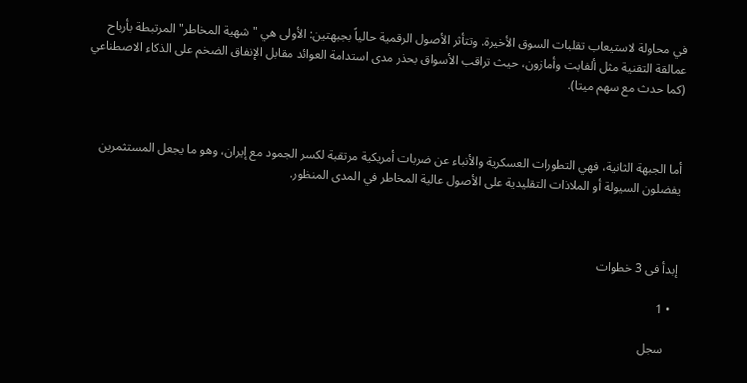في محاولة لاستيعاب تقلبات السوق الأخيرة. وتتأثر الأصول الرقمية حالياً بجبهتين: الأولى هي "شهية المخاطر" المرتبطة بأرباح عمالقة التقنية مثل ألفابت وأمازون، حيث تراقب الأسواق بحذر مدى استدامة العوائد مقابل الإنفاق الضخم على الذكاء الاصطناعي (كما حدث مع سهم ميتا).



أما الجبهة الثانية، فهي التطورات العسكرية والأنباء عن ضربات أمريكية مرتقبة لكسر الجمود مع إيران، وهو ما يجعل المستثمرين يفضلون السيولة أو الملاذات التقليدية على الأصول عالية المخاطر في المدى المنظور.



إبدأ فى 3 خطوات

  • 1

    سجل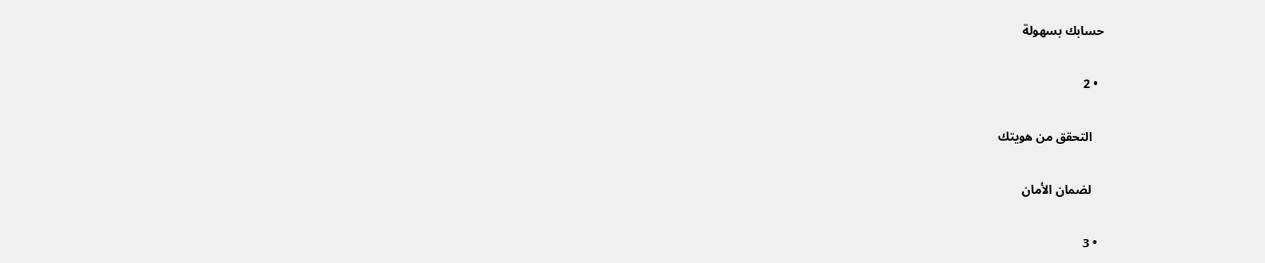حسابك بسهولة

  • 2

    التحقق من هويتك

    لضمان الأمان

  • 3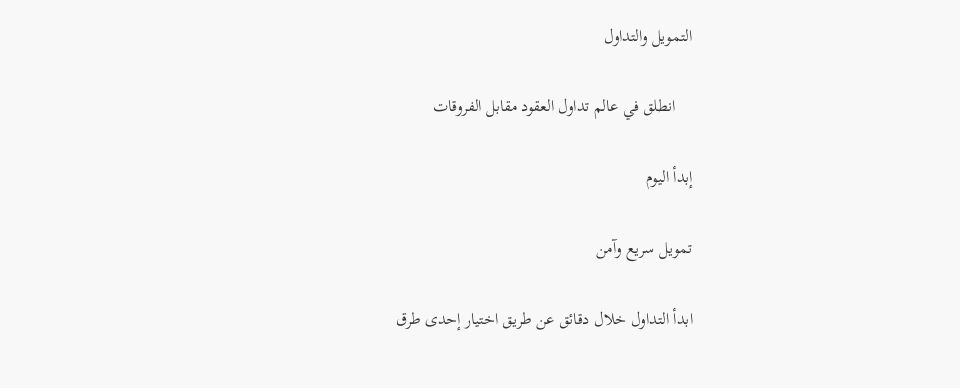التمويل والتداول

    انطلق في عالم تداول العقود مقابل الفروقات

إبدأ اليوم

تمويل سريع وآمن

ابدأ التداول خلال دقائق عن طريق اختيار إحدى طرق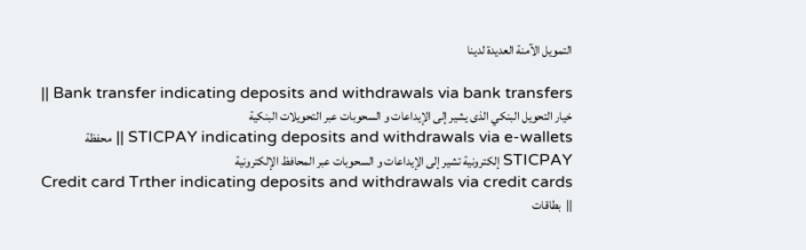التمويل الآمنة العديدة لدينا

Bank transfer indicating deposits and withdrawals via bank transfers || خيار التحويل البنكي الذى يشير إلى الإيداعات و السحوبات عبر التحويلات البنكية
STICPAY indicating deposits and withdrawals via e-wallets || محفظة STICPAY إلكترونية تشير إلى الإيداعات و السحوبات عبر المحافظ الإلكترونية
Credit card Trther indicating deposits and withdrawals via credit cards ||  بطاقات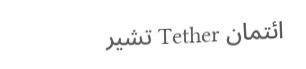ائتمان Tether تشير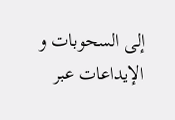إلى السحوبات و الإيداعات عبر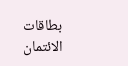بطاقات الائتمان